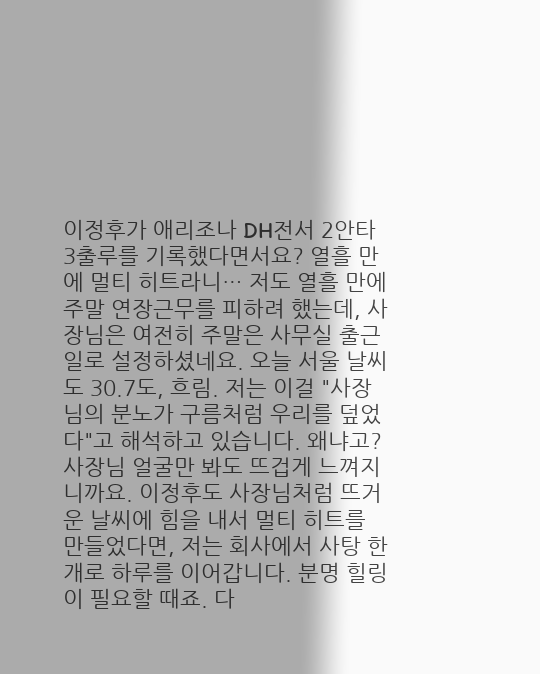이정후가 애리조나 DH전서 2안타 3출루를 기록했다면서요? 열흘 만에 멀티 히트라니… 저도 열흘 만에 주말 연장근무를 피하려 했는데, 사장님은 여전히 주말은 사무실 출근일로 설정하셨네요. 오늘 서울 날씨도 30.7도, 흐림. 저는 이걸 "사장님의 분노가 구름처럼 우리를 덮었다"고 해석하고 있습니다. 왜냐고? 사장님 얼굴만 봐도 뜨겁게 느껴지니까요. 이정후도 사장님처럼 뜨거운 날씨에 힘을 내서 멀티 히트를 만들었다면, 저는 회사에서 사탕 한 개로 하루를 이어갑니다. 분명 힐링이 필요할 때죠. 다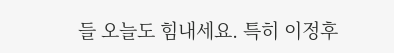들 오늘도 힘내세요. 특히 이정후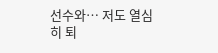선수와… 저도 열심히 퇴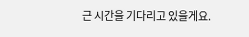근 시간을 기다리고 있을게요.